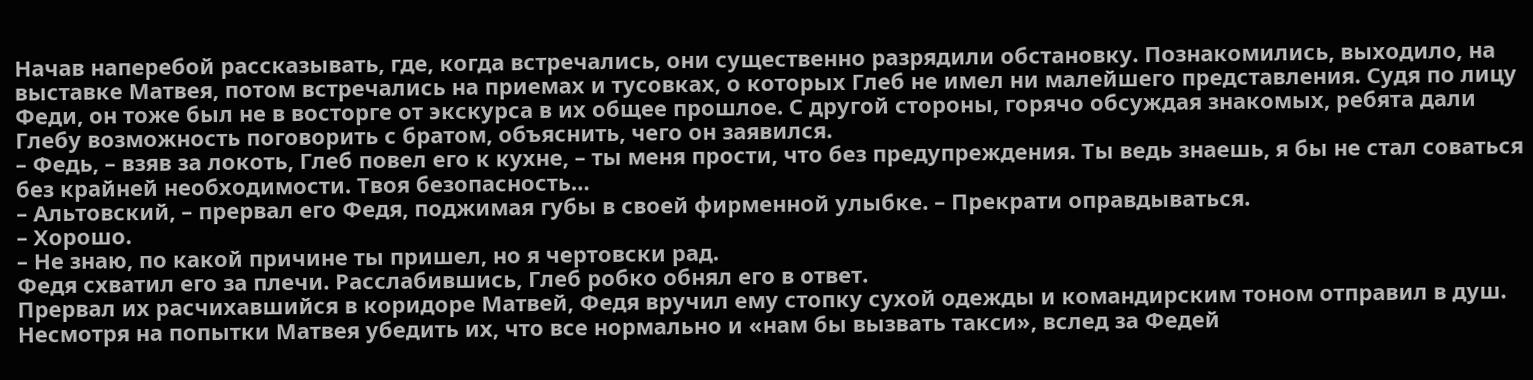Начав наперебой рассказывать, где, когда встречались, они существенно разрядили обстановку. Познакомились, выходило, на выставке Матвея, потом встречались на приемах и тусовках, о которых Глеб не имел ни малейшего представления. Судя по лицу Феди, он тоже был не в восторге от экскурса в их общее прошлое. С другой стороны, горячо обсуждая знакомых, ребята дали Глебу возможность поговорить с братом, объяснить, чего он заявился.
– Федь, – взяв за локоть, Глеб повел его к кухне, – ты меня прости, что без предупреждения. Ты ведь знаешь, я бы не стал соваться без крайней необходимости. Твоя безопасность…
– Альтовский, – прервал его Федя, поджимая губы в своей фирменной улыбке. – Прекрати оправдываться.
– Хорошо.
– Не знаю, по какой причине ты пришел, но я чертовски рад.
Федя схватил его за плечи. Расслабившись, Глеб робко обнял его в ответ.
Прервал их расчихавшийся в коридоре Матвей, Федя вручил ему стопку сухой одежды и командирским тоном отправил в душ. Несмотря на попытки Матвея убедить их, что все нормально и «нам бы вызвать такси», вслед за Федей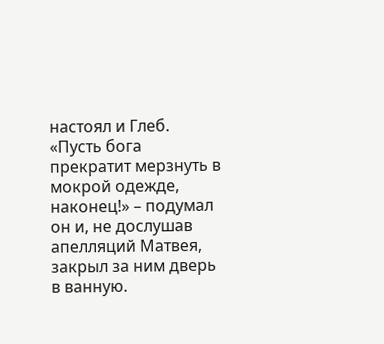настоял и Глеб. «Пусть бога прекратит мерзнуть в мокрой одежде, наконец!» – подумал он и, не дослушав апелляций Матвея, закрыл за ним дверь в ванную.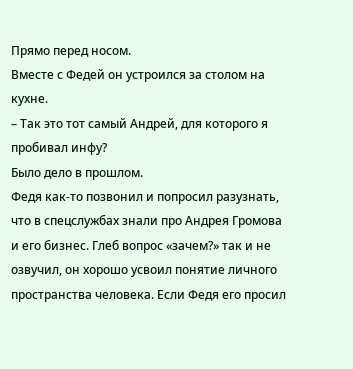Прямо перед носом.
Вместе с Федей он устроился за столом на кухне.
– Так это тот самый Андрей, для которого я пробивал инфу?
Было дело в прошлом.
Федя как-то позвонил и попросил разузнать, что в спецслужбах знали про Андрея Громова и его бизнес. Глеб вопрос «зачем?» так и не озвучил, он хорошо усвоил понятие личного пространства человека. Если Федя его просил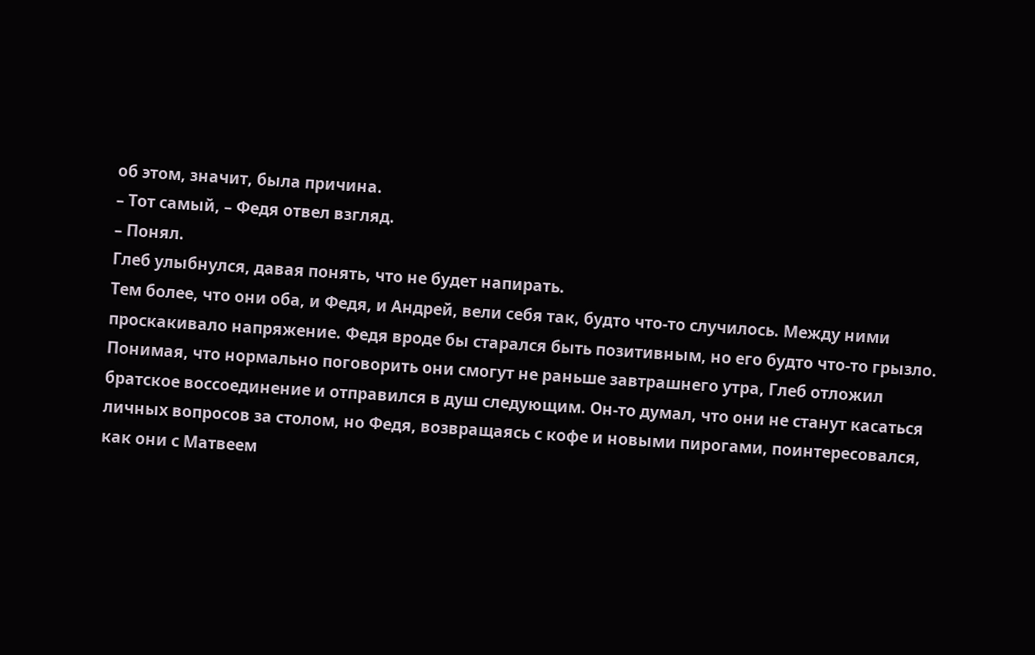об этом, значит, была причина.
– Тот самый, – Федя отвел взгляд.
– Понял.
Глеб улыбнулся, давая понять, что не будет напирать.
Тем более, что они оба, и Федя, и Андрей, вели себя так, будто что-то случилось. Между ними проскакивало напряжение. Федя вроде бы старался быть позитивным, но его будто что-то грызло. Понимая, что нормально поговорить они смогут не раньше завтрашнего утра, Глеб отложил братское воссоединение и отправился в душ следующим. Он-то думал, что они не станут касаться личных вопросов за столом, но Федя, возвращаясь с кофе и новыми пирогами, поинтересовался, как они с Матвеем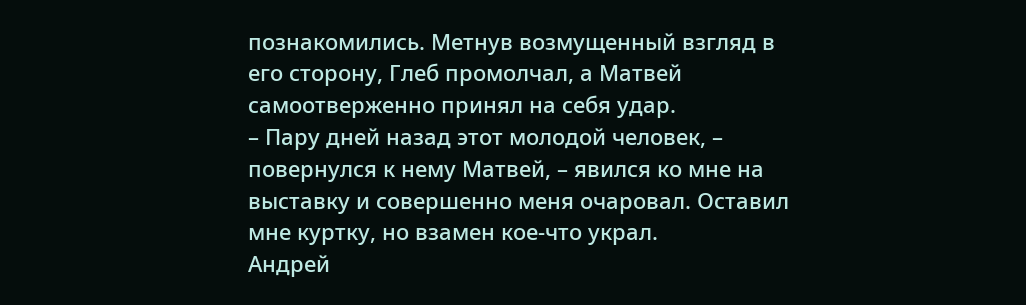познакомились. Метнув возмущенный взгляд в его сторону, Глеб промолчал, а Матвей самоотверженно принял на себя удар.
– Пару дней назад этот молодой человек, – повернулся к нему Матвей, – явился ко мне на выставку и совершенно меня очаровал. Оставил мне куртку, но взамен кое-что украл.
Андрей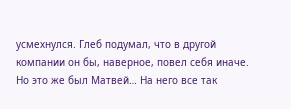усмехнулся. Глеб подумал, что в другой компании он бы, наверное, повел себя иначе.
Но это же был Матвей… На него все так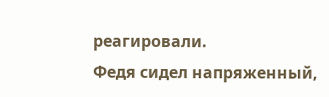реагировали.
Федя сидел напряженный,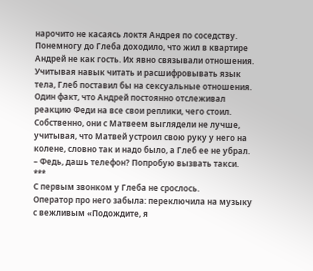нарочито не касаясь локтя Андрея по соседству.
Понемногу до Глеба доходило, что жил в квартире Андрей не как гость. Их явно связывали отношения. Учитывая навык читать и расшифровывать язык тела, Глеб поставил бы на сексуальные отношения. Один факт, что Андрей постоянно отслеживал реакцию Феди на все свои реплики, чего стоил. Собственно, они с Матвеем выглядели не лучше, учитывая, что Матвей устроил свою руку у него на колене, словно так и надо было, а Глеб ее не убрал.
– Федь, дашь телефон? Попробую вызвать такси.
***
С первым звонком у Глеба не срослось.
Оператор про него забыла: переключила на музыку с вежливым «Подождите, я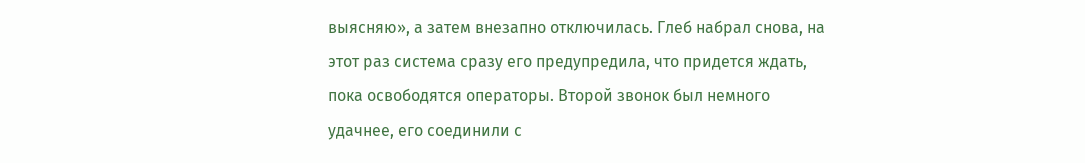выясняю», а затем внезапно отключилась. Глеб набрал снова, на этот раз система сразу его предупредила, что придется ждать, пока освободятся операторы. Второй звонок был немного удачнее, его соединили с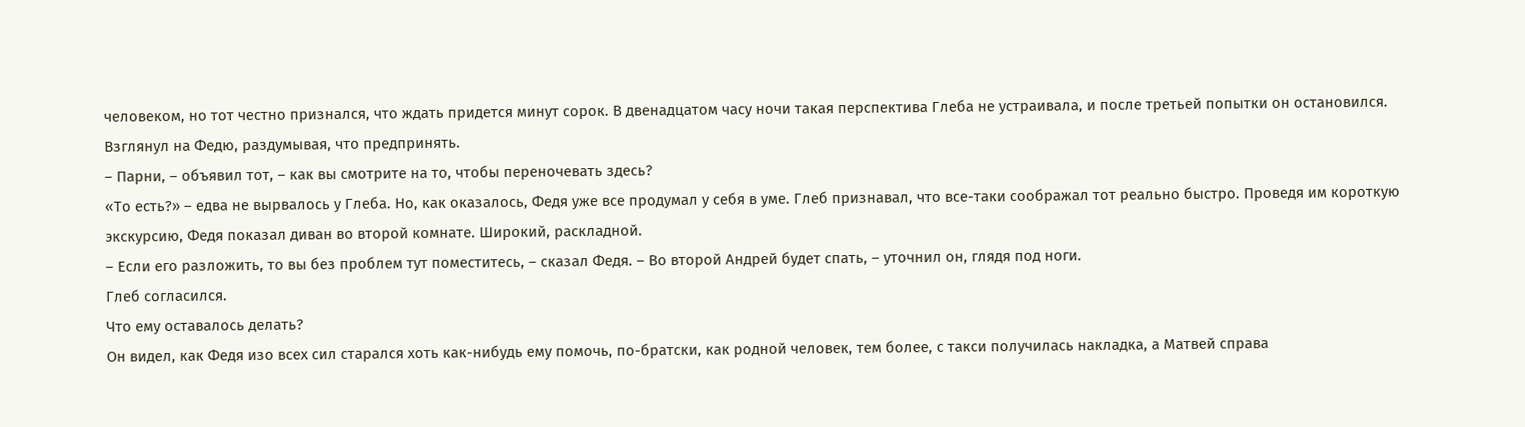человеком, но тот честно признался, что ждать придется минут сорок. В двенадцатом часу ночи такая перспектива Глеба не устраивала, и после третьей попытки он остановился. Взглянул на Федю, раздумывая, что предпринять.
– Парни, – объявил тот, – как вы смотрите на то, чтобы переночевать здесь?
«То есть?» – едва не вырвалось у Глеба. Но, как оказалось, Федя уже все продумал у себя в уме. Глеб признавал, что все-таки соображал тот реально быстро. Проведя им короткую экскурсию, Федя показал диван во второй комнате. Широкий, раскладной.
– Если его разложить, то вы без проблем тут поместитесь, – сказал Федя. – Во второй Андрей будет спать, – уточнил он, глядя под ноги.
Глеб согласился.
Что ему оставалось делать?
Он видел, как Федя изо всех сил старался хоть как-нибудь ему помочь, по-братски, как родной человек, тем более, с такси получилась накладка, а Матвей справа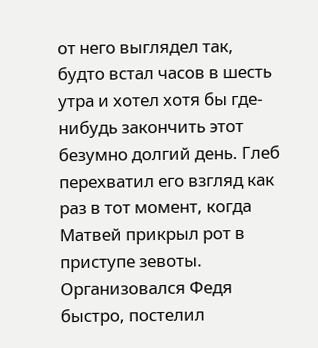от него выглядел так, будто встал часов в шесть утра и хотел хотя бы где-нибудь закончить этот безумно долгий день. Глеб перехватил его взгляд как раз в тот момент, когда Матвей прикрыл рот в приступе зевоты.
Организовался Федя быстро, постелил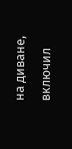на диване, включил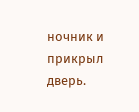ночник и прикрыл дверь.